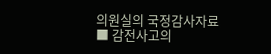의원실의 국정감사자료
■ 감전사고의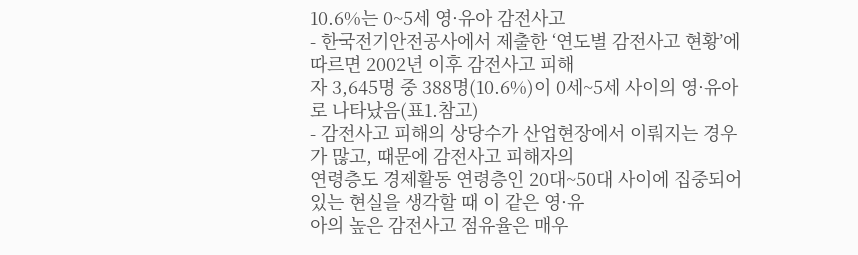10.6%는 0~5세 영·유아 감전사고
- 한국전기안전공사에서 제출한 ‘연도별 감전사고 현황’에 따르면 2002년 이후 감전사고 피해
자 3,645명 중 388명(10.6%)이 0세~5세 사이의 영·유아로 나타났음(표1.참고)
- 감전사고 피해의 상당수가 산업현장에서 이뤄지는 경우가 많고, 때문에 감전사고 피해자의
연령층도 경제활동 연령층인 20대~50대 사이에 집중되어 있는 현실을 생각할 때 이 같은 영·유
아의 높은 감전사고 점유율은 매우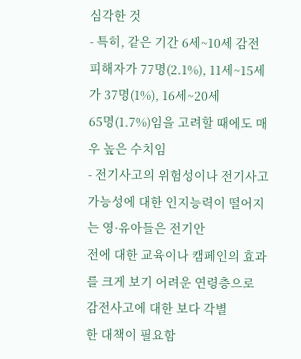심각한 것
- 특히, 같은 기간 6세~10세 감전 피해자가 77명(2.1%), 11세~15세가 37명(1%), 16세~20세
65명(1.7%)임을 고려할 때에도 매우 높은 수치임
- 전기사고의 위험성이나 전기사고 가능성에 대한 인지능력이 떨어지는 영·유아들은 전기안
전에 대한 교육이나 캠페인의 효과를 크게 보기 어려운 연령층으로 감전사고에 대한 보다 각별
한 대책이 필요함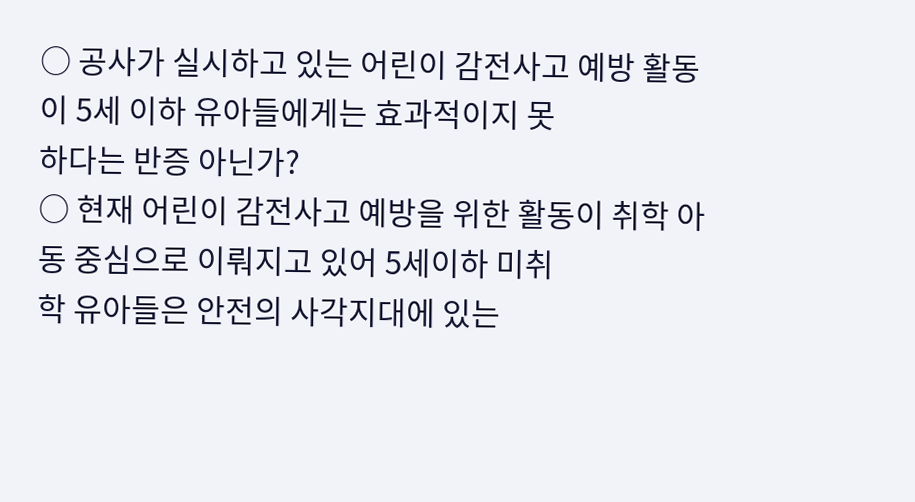○ 공사가 실시하고 있는 어린이 감전사고 예방 활동이 5세 이하 유아들에게는 효과적이지 못
하다는 반증 아닌가?
○ 현재 어린이 감전사고 예방을 위한 활동이 취학 아동 중심으로 이뤄지고 있어 5세이하 미취
학 유아들은 안전의 사각지대에 있는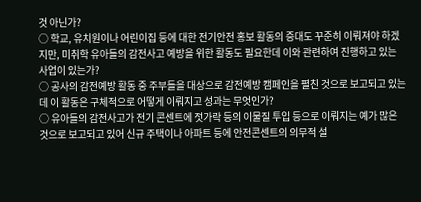것 아닌가?
○ 학교, 유치원이나 어린이집 등에 대한 전기안전 홍보 활동의 증대도 꾸준히 이뤄져야 하겠
지만, 미취학 유아들의 감전사고 예방을 위한 활동도 필요한데 이와 관련하여 진행하고 있는
사업이 있는가?
○ 공사의 감전예방 활동 중 주부들을 대상으로 감전예방 캠페인을 펼친 것으로 보고되고 있는
데 이 활동은 구체적으로 어떻게 이뤄지고 성과는 무엇인가?
○ 유아들의 감전사고가 전기 콘센트에 젓가락 등의 이물질 투입 등으로 이뤄지는 예가 많은
것으로 보고되고 있어 신규 주택이나 아파트 등에 안전콘센트의 의무적 설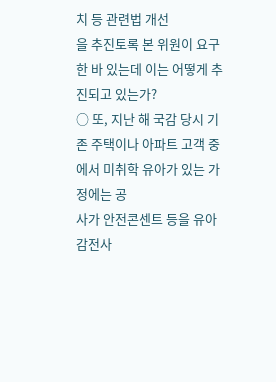치 등 관련법 개선
을 추진토록 본 위원이 요구한 바 있는데 이는 어떻게 추진되고 있는가?
○ 또, 지난 해 국감 당시 기존 주택이나 아파트 고객 중에서 미취학 유아가 있는 가정에는 공
사가 안전콘센트 등을 유아 감전사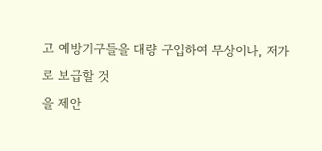고 예방기구들을 대량 구입하여 무상이나, 저가로 보급할 것
을 제안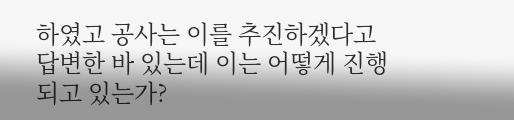하였고 공사는 이를 추진하겠다고 답변한 바 있는데 이는 어떻게 진행되고 있는가?